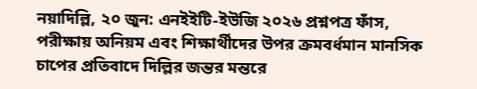নয়াদিল্লি, ২০ জুন: এনইইটি-ইউজি ২০২৬ প্রশ্নপত্র ফাঁস, পরীক্ষায় অনিয়ম এবং শিক্ষার্থীদের উপর ক্রমবর্ধমান মানসিক চাপের প্রতিবাদে দিল্লির জন্তর মন্তরে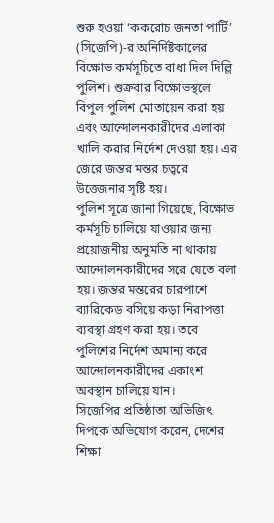শুরু হওয়া ‘ককরোচ জনতা পার্টি’ (সিজেপি)-র অনির্দিষ্টকালের বিক্ষোভ কর্মসূচিতে বাধা দিল দিল্লি পুলিশ। শুক্রবার বিক্ষোভস্থলে বিপুল পুলিশ মোতায়েন করা হয় এবং আন্দোলনকারীদের এলাকা খালি করার নির্দেশ দেওয়া হয়। এর জেরে জন্তর মন্তর চত্বরে উত্তেজনার সৃষ্টি হয়।
পুলিশ সূত্রে জানা গিয়েছে, বিক্ষোভ কর্মসূচি চালিয়ে যাওয়ার জন্য প্রয়োজনীয় অনুমতি না থাকায় আন্দোলনকারীদের সরে যেতে বলা হয়। জন্তর মন্তরের চারপাশে ব্যারিকেড বসিয়ে কড়া নিরাপত্তা ব্যবস্থা গ্রহণ করা হয়। তবে পুলিশের নির্দেশ অমান্য করে আন্দোলনকারীদের একাংশ অবস্থান চালিয়ে যান।
সিজেপির প্রতিষ্ঠাতা অভিজিৎ দিপকে অভিযোগ করেন, দেশের শিক্ষা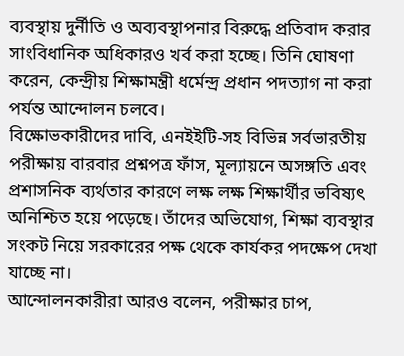ব্যবস্থায় দুর্নীতি ও অব্যবস্থাপনার বিরুদ্ধে প্রতিবাদ করার সাংবিধানিক অধিকারও খর্ব করা হচ্ছে। তিনি ঘোষণা করেন, কেন্দ্রীয় শিক্ষামন্ত্রী ধর্মেন্দ্র প্রধান পদত্যাগ না করা পর্যন্ত আন্দোলন চলবে।
বিক্ষোভকারীদের দাবি, এনইইটি-সহ বিভিন্ন সর্বভারতীয় পরীক্ষায় বারবার প্রশ্নপত্র ফাঁস, মূল্যায়নে অসঙ্গতি এবং প্রশাসনিক ব্যর্থতার কারণে লক্ষ লক্ষ শিক্ষার্থীর ভবিষ্যৎ অনিশ্চিত হয়ে পড়েছে। তাঁদের অভিযোগ, শিক্ষা ব্যবস্থার সংকট নিয়ে সরকারের পক্ষ থেকে কার্যকর পদক্ষেপ দেখা যাচ্ছে না।
আন্দোলনকারীরা আরও বলেন, পরীক্ষার চাপ,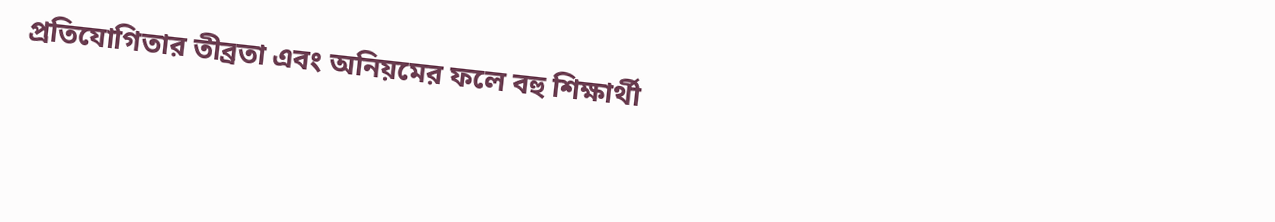প্রতিযোগিতার তীব্রতা এবং অনিয়মের ফলে বহু শিক্ষার্থী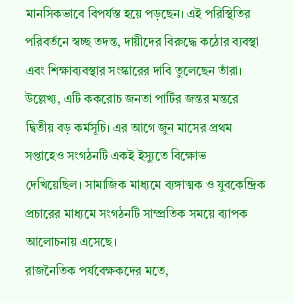মানসিকভাবে বিপর্যস্ত হয়ে পড়ছেন। এই পরিস্থিতির পরিবর্তনে স্বচ্ছ তদন্ত, দায়ীদের বিরুদ্ধে কঠোর ব্যবস্থা এবং শিক্ষাব্যবস্থার সংস্কারের দাবি তুলেছেন তাঁরা।
উল্লেখ্য, এটি ককরোচ জনতা পার্টির জন্তর মন্তরে দ্বিতীয় বড় কর্মসূচি। এর আগে জুন মাসের প্রথম সপ্তাহেও সংগঠনটি একই ইস্যুতে বিক্ষোভ দেখিয়েছিল। সামাজিক মাধ্যমে ব্যঙ্গাত্মক ও যুবকেন্দ্রিক প্রচারের মাধ্যমে সংগঠনটি সাম্প্রতিক সময়ে ব্যাপক আলোচনায় এসেছে।
রাজনৈতিক পর্যবেক্ষকদের মতে,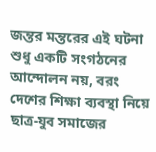জন্তর মন্তরের এই ঘটনা শুধু একটি সংগঠনের আন্দোলন নয়, বরং দেশের শিক্ষা ব্যবস্থা নিয়ে ছাত্র-যুব সমাজের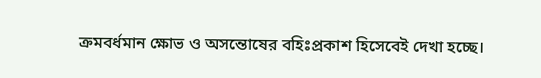ক্রমবর্ধমান ক্ষোভ ও অসন্তোষের বহিঃপ্রকাশ হিসেবেই দেখা হচ্ছে।